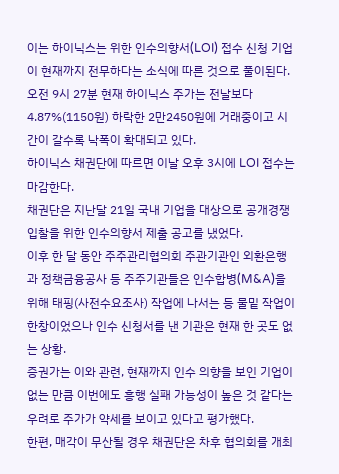이는 하이닉스는 위한 인수의향서(LOI) 접수 신청 기업이 현재까지 전무하다는 소식에 따른 것으로 풀이된다.
오전 9시 27분 현재 하이닉스 주가는 전날보다 4.87%(1150원) 하락한 2만2450원에 거래중이고 시간이 갈수록 낙폭이 확대되고 있다.
하이닉스 채권단에 따르면 이날 오후 3시에 LOI 접수는 마감한다.
채권단은 지난달 21일 국내 기업을 대상으로 공개경쟁입찰을 위한 인수의향서 제출 공고를 냈었다.
이후 한 달 동안 주주관리협의회 주관기관인 외환은행과 정책금융공사 등 주주기관들은 인수합병(M&A)을 위해 태핑(사전수요조사) 작업에 나서는 등 물밑 작업이 한창이었으나 인수 신청서를 낸 기관은 현재 한 곳도 없는 상황.
증권가는 이와 관련, 현재까지 인수 의향을 보인 기업이 없는 만큼 이번에도 흥행 실패 가능성이 높은 것 같다는 우려로 주가가 약세를 보이고 있다고 평가했다.
한편, 매각이 무산될 경우 채권단은 차후 협의회를 개최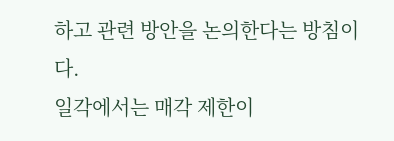하고 관련 방안을 논의한다는 방침이다.
일각에서는 매각 제한이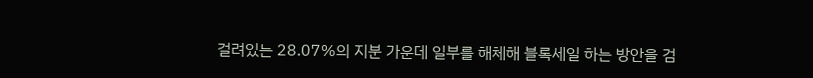걸려있는 28.07%의 지분 가운데 일부를 해체해 블록세일 하는 방안을 검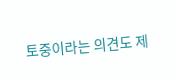토중이라는 의견도 제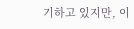기하고 있지만, 이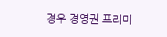경우 경영권 프리미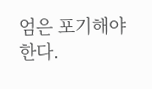엄은 포기해야 한다.